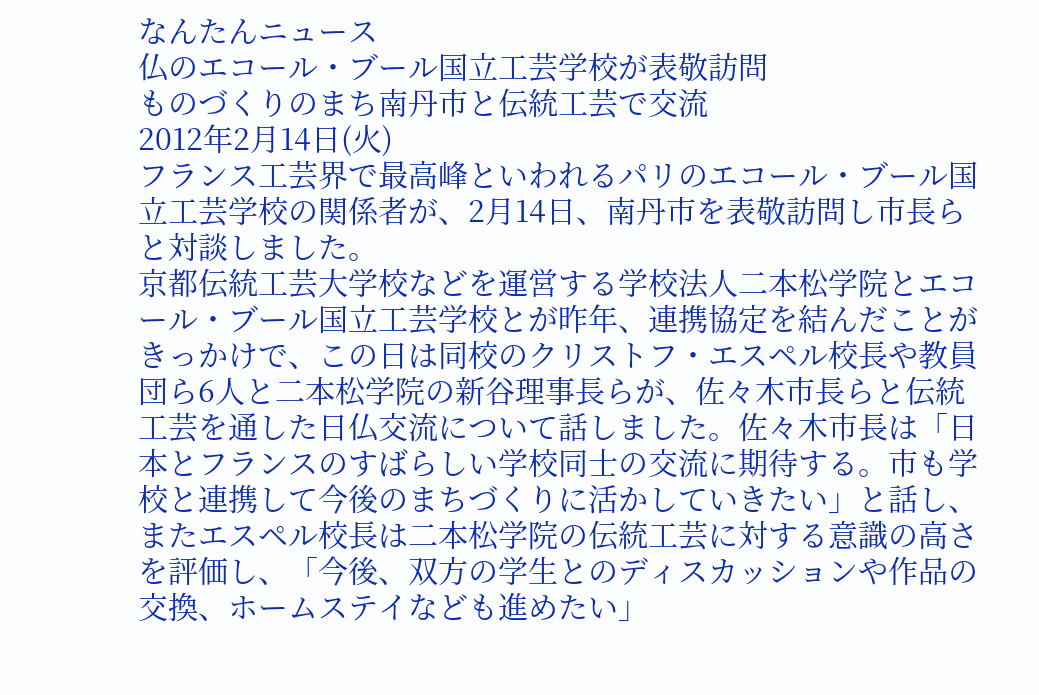なんたんニュース
仏のエコール・ブール国立工芸学校が表敬訪問
ものづくりのまち南丹市と伝統工芸で交流
2012年2月14日(火)
フランス工芸界で最高峰といわれるパリのエコール・ブール国立工芸学校の関係者が、2月14日、南丹市を表敬訪問し市長らと対談しました。
京都伝統工芸大学校などを運営する学校法人二本松学院とエコール・ブール国立工芸学校とが昨年、連携協定を結んだことがきっかけで、この日は同校のクリストフ・エスペル校長や教員団ら6人と二本松学院の新谷理事長らが、佐々木市長らと伝統工芸を通した日仏交流について話しました。佐々木市長は「日本とフランスのすばらしい学校同士の交流に期待する。市も学校と連携して今後のまちづくりに活かしていきたい」と話し、またエスペル校長は二本松学院の伝統工芸に対する意識の高さを評価し、「今後、双方の学生とのディスカッションや作品の交換、ホームステイなども進めたい」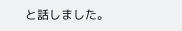と話しました。